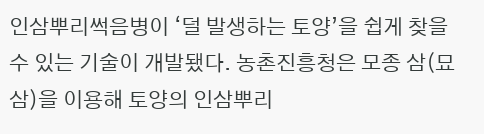인삼뿌리썩음병이 ‘덜 발생하는 토양’을 쉽게 찾을 수 있는 기술이 개발됐다. 농촌진흥청은 모종 삼(묘삼)을 이용해 토양의 인삼뿌리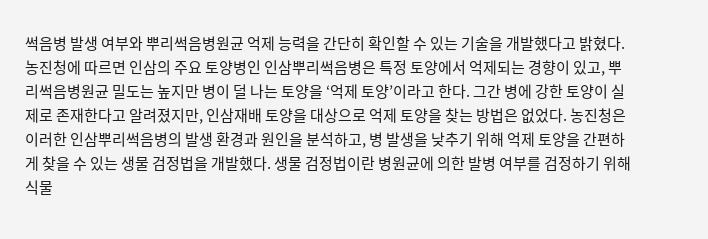썩음병 발생 여부와 뿌리썩음병원균 억제 능력을 간단히 확인할 수 있는 기술을 개발했다고 밝혔다. 농진청에 따르면 인삼의 주요 토양병인 인삼뿌리썩음병은 특정 토양에서 억제되는 경향이 있고, 뿌리썩음병원균 밀도는 높지만 병이 덜 나는 토양을 ‘억제 토양’이라고 한다. 그간 병에 강한 토양이 실제로 존재한다고 알려졌지만, 인삼재배 토양을 대상으로 억제 토양을 찾는 방법은 없었다. 농진청은 이러한 인삼뿌리썩음병의 발생 환경과 원인을 분석하고, 병 발생을 낮추기 위해 억제 토양을 간편하게 찾을 수 있는 생물 검정법을 개발했다. 생물 검정법이란 병원균에 의한 발병 여부를 검정하기 위해 식물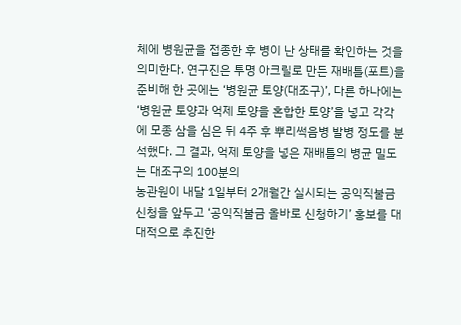체에 병원균을 접종한 후 병이 난 상태를 확인하는 것을 의미한다. 연구진은 투명 아크릴로 만든 재배틀(포트)을 준비해 한 곳에는 ‘병원균 토양(대조구)’, 다른 하나에는 ‘병원균 토양과 억제 토양을 혼합한 토양’을 넣고 각각에 모종 삼을 심은 뒤 4주 후 뿌리썩음병 발병 정도를 분석했다. 그 결과, 억제 토양을 넣은 재배틀의 병균 밀도는 대조구의 100분의
농관원이 내달 1일부터 2개월간 실시되는 공익직불금 신청을 앞두고 ‘공익직불금 올바로 신청하기’ 홍보를 대대적으로 추진한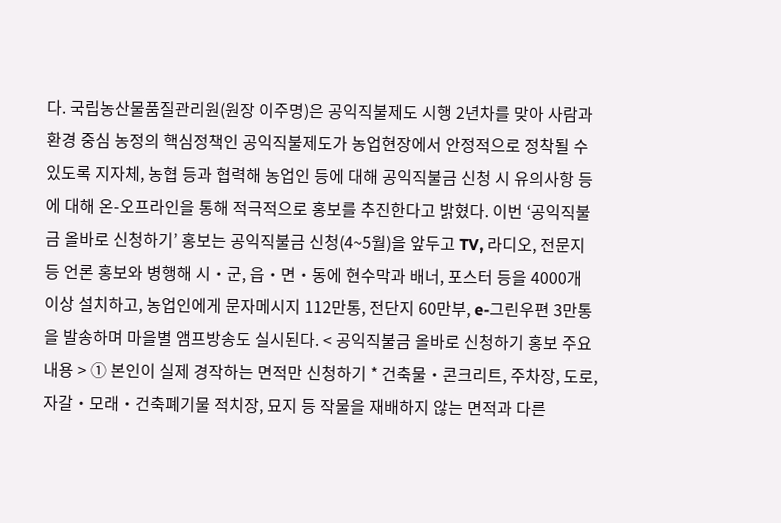다. 국립농산물품질관리원(원장 이주명)은 공익직불제도 시행 2년차를 맞아 사람과 환경 중심 농정의 핵심정책인 공익직불제도가 농업현장에서 안정적으로 정착될 수 있도록 지자체, 농협 등과 협력해 농업인 등에 대해 공익직불금 신청 시 유의사항 등에 대해 온-오프라인을 통해 적극적으로 홍보를 추진한다고 밝혔다. 이번 ‘공익직불금 올바로 신청하기’ 홍보는 공익직불금 신청(4~5월)을 앞두고 TV, 라디오, 전문지 등 언론 홍보와 병행해 시‧군, 읍‧면‧동에 현수막과 배너, 포스터 등을 4000개 이상 설치하고, 농업인에게 문자메시지 112만통, 전단지 60만부, e-그린우편 3만통을 발송하며 마을별 앰프방송도 실시된다. < 공익직불금 올바로 신청하기 홍보 주요내용 > ① 본인이 실제 경작하는 면적만 신청하기 * 건축물‧콘크리트, 주차장, 도로, 자갈‧모래‧건축폐기물 적치장, 묘지 등 작물을 재배하지 않는 면적과 다른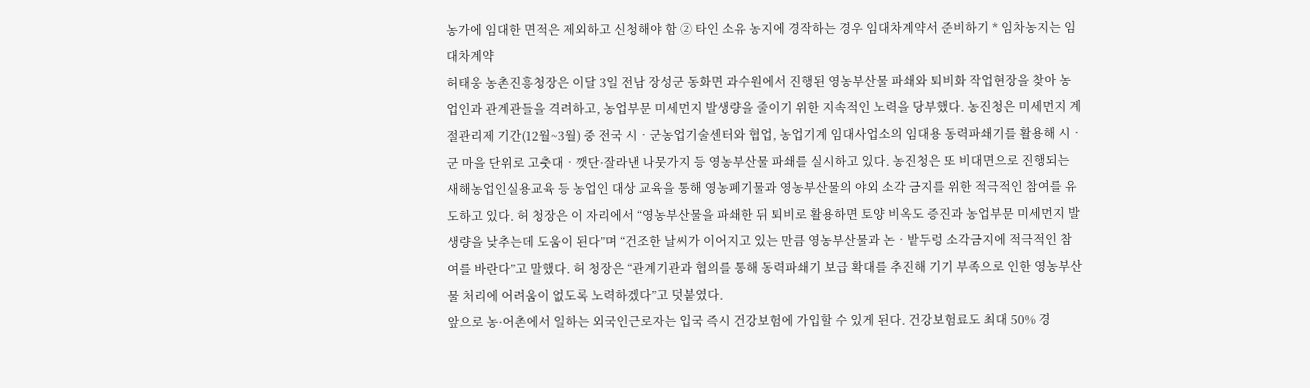농가에 임대한 면적은 제외하고 신청해야 함 ② 타인 소유 농지에 경작하는 경우 임대차계약서 준비하기 * 임차농지는 임대차계약
허태웅 농촌진흥청장은 이달 3일 전남 장성군 동화면 과수원에서 진행된 영농부산물 파쇄와 퇴비화 작업현장을 찾아 농업인과 관계관들을 격려하고, 농업부문 미세먼지 발생량을 줄이기 위한 지속적인 노력을 당부했다. 농진청은 미세먼지 계절관리제 기간(12월~3월) 중 전국 시‧군농업기술센터와 협업, 농업기계 임대사업소의 임대용 동력파쇄기를 활용해 시‧군 마을 단위로 고춧대‧깻단·잘라낸 나뭇가지 등 영농부산물 파쇄를 실시하고 있다. 농진청은 또 비대면으로 진행되는 새해농업인실용교육 등 농업인 대상 교육을 통해 영농폐기물과 영농부산물의 야외 소각 금지를 위한 적극적인 참여를 유도하고 있다. 허 청장은 이 자리에서 “영농부산물을 파쇄한 뒤 퇴비로 활용하면 토양 비옥도 증진과 농업부문 미세먼지 발생량을 낮추는데 도움이 된다”며 “건조한 날씨가 이어지고 있는 만큼 영농부산물과 논‧밭두렁 소각금지에 적극적인 참여를 바란다”고 말했다. 허 청장은 “관계기관과 협의를 통해 동력파쇄기 보급 확대를 추진해 기기 부족으로 인한 영농부산물 처리에 어려움이 없도록 노력하겠다”고 덧붙였다.
앞으로 농·어촌에서 일하는 외국인근로자는 입국 즉시 건강보험에 가입할 수 있게 된다. 건강보험료도 최대 50% 경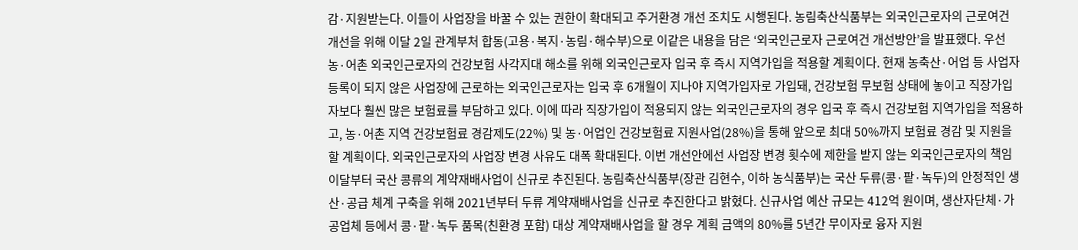감·지원받는다. 이들이 사업장을 바꿀 수 있는 권한이 확대되고 주거환경 개선 조치도 시행된다. 농림축산식품부는 외국인근로자의 근로여건 개선을 위해 이달 2일 관계부처 합동(고용·복지·농림·해수부)으로 이같은 내용을 담은 ‘외국인근로자 근로여건 개선방안’을 발표했다. 우선 농·어촌 외국인근로자의 건강보험 사각지대 해소를 위해 외국인근로자 입국 후 즉시 지역가입을 적용할 계획이다. 현재 농축산·어업 등 사업자등록이 되지 않은 사업장에 근로하는 외국인근로자는 입국 후 6개월이 지나야 지역가입자로 가입돼, 건강보험 무보험 상태에 놓이고 직장가입자보다 훨씬 많은 보험료를 부담하고 있다. 이에 따라 직장가입이 적용되지 않는 외국인근로자의 경우 입국 후 즉시 건강보험 지역가입을 적용하고, 농·어촌 지역 건강보험료 경감제도(22%) 및 농·어업인 건강보험료 지원사업(28%)을 통해 앞으로 최대 50%까지 보험료 경감 및 지원을 할 계획이다. 외국인근로자의 사업장 변경 사유도 대폭 확대된다. 이번 개선안에선 사업장 변경 횟수에 제한을 받지 않는 외국인근로자의 책임
이달부터 국산 콩류의 계약재배사업이 신규로 추진된다. 농림축산식품부(장관 김현수, 이하 농식품부)는 국산 두류(콩·팥·녹두)의 안정적인 생산·공급 체계 구축을 위해 2021년부터 두류 계약재배사업을 신규로 추진한다고 밝혔다. 신규사업 예산 규모는 412억 원이며, 생산자단체·가공업체 등에서 콩·팥·녹두 품목(친환경 포함) 대상 계약재배사업을 할 경우 계획 금액의 80%를 5년간 무이자로 융자 지원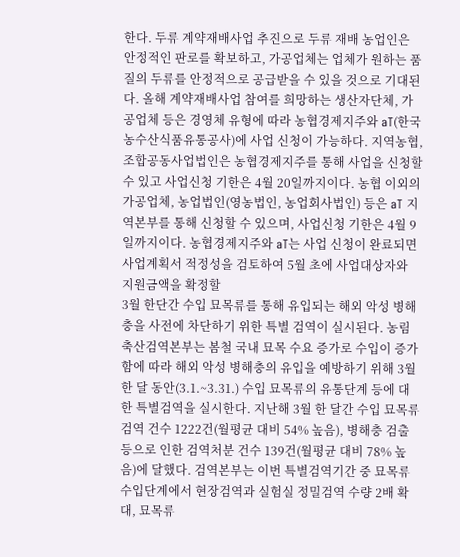한다. 두류 계약재배사업 추진으로 두류 재배 농업인은 안정적인 판로를 확보하고, 가공업체는 업체가 원하는 품질의 두류를 안정적으로 공급받을 수 있을 것으로 기대된다. 올해 계약재배사업 참여를 희망하는 생산자단체, 가공업체 등은 경영체 유형에 따라 농협경제지주와 aT(한국농수산식품유통공사)에 사업 신청이 가능하다. 지역농협, 조합공동사업법인은 농협경제지주를 통해 사업을 신청할 수 있고 사업신청 기한은 4월 20일까지이다. 농협 이외의 가공업체, 농업법인(영농법인, 농업회사법인) 등은 aT 지역본부를 통해 신청할 수 있으며, 사업신청 기한은 4월 9일까지이다. 농협경제지주와 aT는 사업 신청이 완료되면 사업계획서 적정성을 검토하여 5월 초에 사업대상자와 지원금액을 확정할
3월 한단간 수입 묘목류를 통해 유입되는 해외 악성 병해충을 사전에 차단하기 위한 특별 검역이 실시된다. 농림축산검역본부는 봄철 국내 묘목 수요 증가로 수입이 증가함에 따라 해외 악성 병해충의 유입을 예방하기 위해 3월 한 달 동안(3.1.~3.31.) 수입 묘목류의 유통단계 등에 대한 특별검역을 실시한다. 지난해 3월 한 달간 수입 묘목류 검역 건수 1222건(월평균 대비 54% 높음), 병해충 검출 등으로 인한 검역처분 건수 139건(월평균 대비 78% 높음)에 달했다. 검역본부는 이번 특별검역기간 중 묘목류 수입단계에서 현장검역과 실험실 정밀검역 수량 2배 확대, 묘목류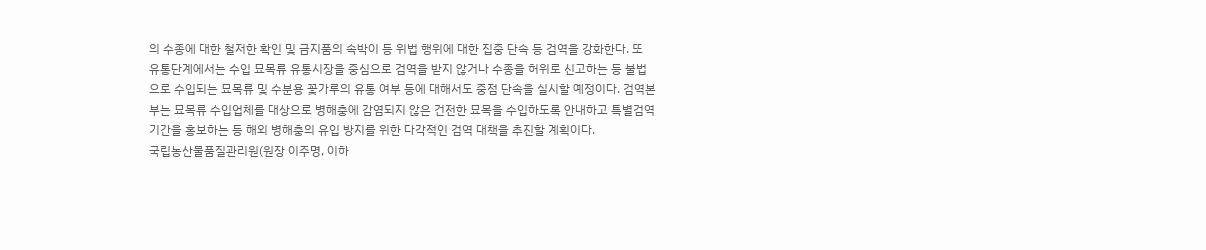의 수종에 대한 철저한 확인 및 금지품의 속박이 등 위법 행위에 대한 집중 단속 등 검역을 강화한다. 또 유통단계에서는 수입 묘목류 유통시장을 중심으로 검역을 받지 않거나 수종을 허위로 신고하는 등 불법으로 수입되는 묘목류 및 수분용 꽃가루의 유통 여부 등에 대해서도 중점 단속을 실시할 예정이다. 검역본부는 묘목류 수입업체를 대상으로 병해충에 감염되지 않은 건전한 묘목을 수입하도록 안내하고 특별검역 기간을 홍보하는 등 해외 병해충의 유입 방지를 위한 다각적인 검역 대책을 추진할 계획이다.
국립농산물품질관리원(원장 이주명, 이하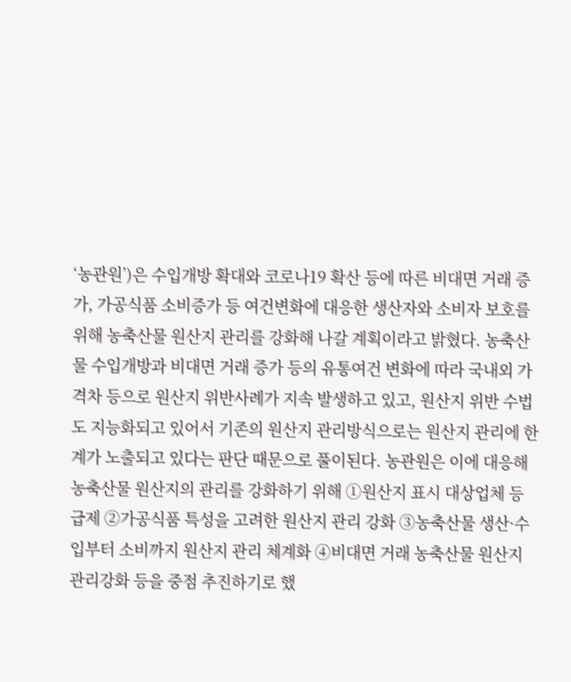‘농관원’)은 수입개방 확대와 코로나19 확산 등에 따른 비대면 거래 증가, 가공식품 소비증가 등 여건변화에 대응한 생산자와 소비자 보호를 위해 농축산물 원산지 관리를 강화해 나갈 계획이라고 밝혔다. 농축산물 수입개방과 비대면 거래 증가 등의 유통여건 변화에 따라 국내외 가격차 등으로 원산지 위반사례가 지속 발생하고 있고, 원산지 위반 수법도 지능화되고 있어서 기존의 원산지 관리방식으로는 원산지 관리에 한계가 노출되고 있다는 판단 때문으로 풀이된다. 농관원은 이에 대응해 농축산물 원산지의 관리를 강화하기 위해 ①원산지 표시 대상업체 등급제 ②가공식품 특성을 고려한 원산지 관리 강화 ③농축산물 생산·수입부터 소비까지 원산지 관리 체계화 ④비대면 거래 농축산물 원산지 관리강화 등을 중점 추진하기로 했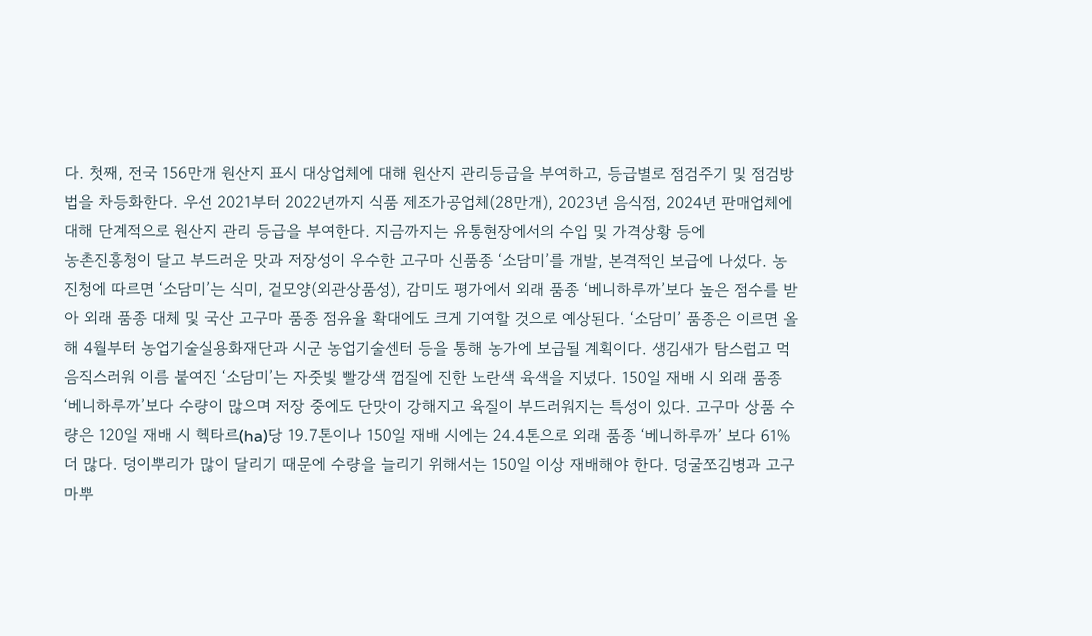다. 첫째, 전국 156만개 원산지 표시 대상업체에 대해 원산지 관리등급을 부여하고, 등급별로 점검주기 및 점검방법을 차등화한다. 우선 2021부터 2022년까지 식품 제조가공업체(28만개), 2023년 음식점, 2024년 판매업체에 대해 단계적으로 원산지 관리 등급을 부여한다. 지금까지는 유통현장에서의 수입 및 가격상황 등에
농촌진흥청이 달고 부드러운 맛과 저장성이 우수한 고구마 신품종 ‘소담미’를 개발, 본격적인 보급에 나섰다. 농진청에 따르면 ‘소담미’는 식미, 겉모양(외관상품성), 감미도 평가에서 외래 품종 ‘베니하루까’보다 높은 점수를 받아 외래 품종 대체 및 국산 고구마 품종 점유율 확대에도 크게 기여할 것으로 예상된다. ‘소담미’ 품종은 이르면 올해 4월부터 농업기술실용화재단과 시군 농업기술센터 등을 통해 농가에 보급될 계획이다. 생김새가 탐스럽고 먹음직스러워 이름 붙여진 ‘소담미’는 자줏빛 빨강색 껍질에 진한 노란색 육색을 지녔다. 150일 재배 시 외래 품종 ‘베니하루까’보다 수량이 많으며 저장 중에도 단맛이 강해지고 육질이 부드러워지는 특성이 있다. 고구마 상품 수량은 120일 재배 시 헥타르(ha)당 19.7톤이나 150일 재배 시에는 24.4톤으로 외래 품종 ‘베니하루까’ 보다 61% 더 많다. 덩이뿌리가 많이 달리기 때문에 수량을 늘리기 위해서는 150일 이상 재배해야 한다. 덩굴쪼김병과 고구마뿌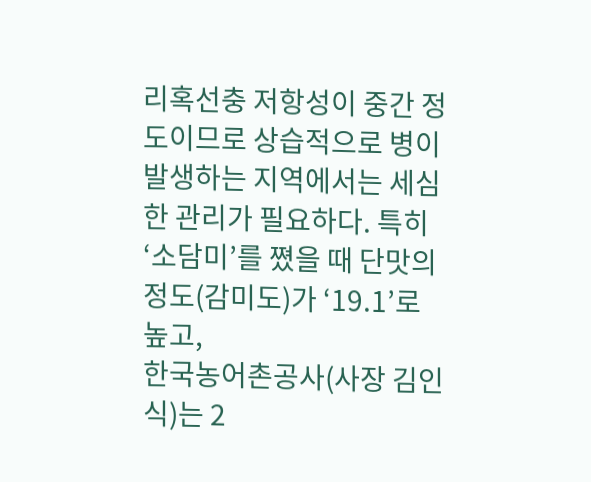리혹선충 저항성이 중간 정도이므로 상습적으로 병이 발생하는 지역에서는 세심한 관리가 필요하다. 특히 ‘소담미’를 쪘을 때 단맛의 정도(감미도)가 ‘19.1’로 높고,
한국농어촌공사(사장 김인식)는 2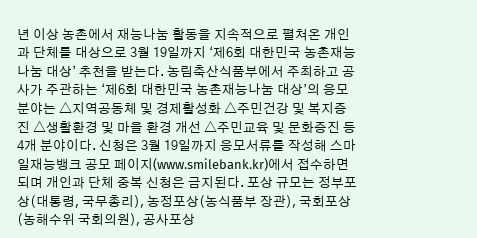년 이상 농촌에서 재능나눔 활동을 지속적으로 펼쳐온 개인과 단체를 대상으로 3월 19일까지 ‘제6회 대한민국 농촌재능나눔 대상’ 추천을 받는다. 농림축산식품부에서 주최하고 공사가 주관하는 ‘제6회 대한민국 농촌재능나눔 대상’의 응모분야는 △지역공동체 및 경제활성화 △주민건강 및 복지증진 △생활환경 및 마을 환경 개선 △주민교육 및 문화증진 등 4개 분야이다. 신청은 3월 19일까지 응모서류를 작성해 스마일재능뱅크 공모 페이지(www.smilebank.kr)에서 접수하면 되며 개인과 단체 중복 신청은 금지된다. 포상 규모는 정부포상(대통령, 국무총리), 농정포상(농식품부 장관), 국회포상(농해수위 국회의원), 공사포상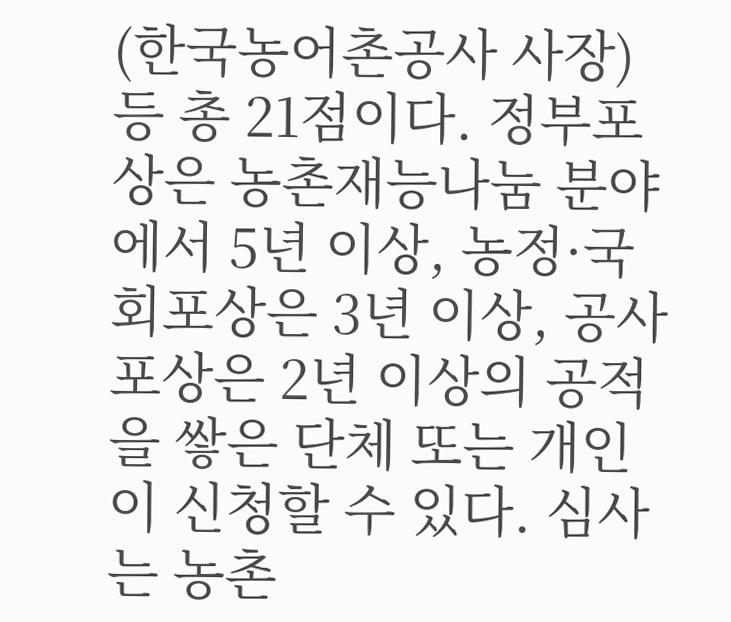(한국농어촌공사 사장) 등 총 21점이다. 정부포상은 농촌재능나눔 분야에서 5년 이상, 농정·국회포상은 3년 이상, 공사포상은 2년 이상의 공적을 쌓은 단체 또는 개인이 신청할 수 있다. 심사는 농촌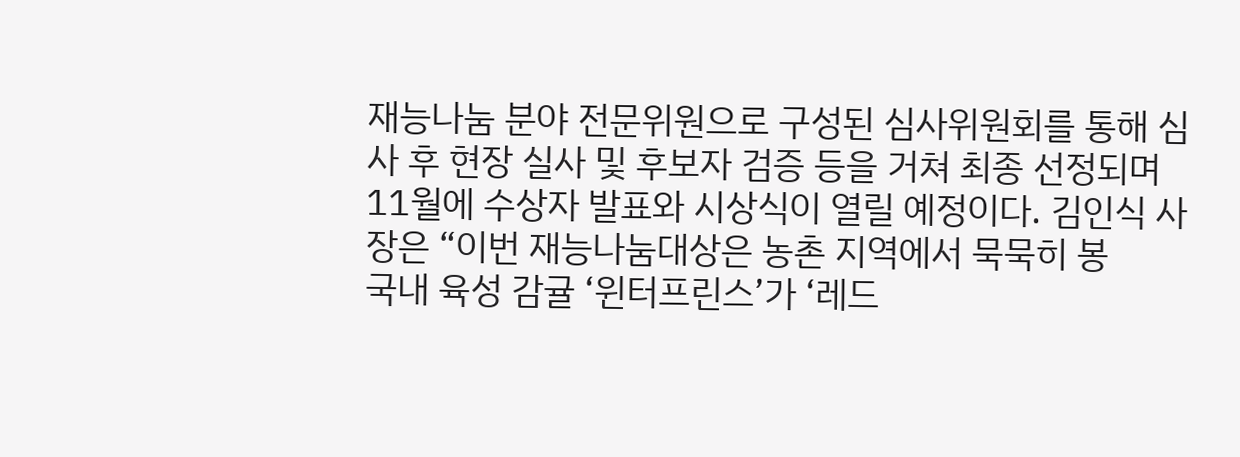재능나눔 분야 전문위원으로 구성된 심사위원회를 통해 심사 후 현장 실사 및 후보자 검증 등을 거쳐 최종 선정되며 11월에 수상자 발표와 시상식이 열릴 예정이다. 김인식 사장은 “이번 재능나눔대상은 농촌 지역에서 묵묵히 봉
국내 육성 감귤 ‘윈터프린스’가 ‘레드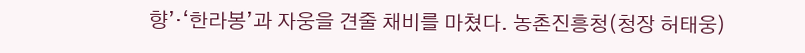향’·‘한라봉’과 자웅을 견줄 채비를 마쳤다. 농촌진흥청(청장 허태웅)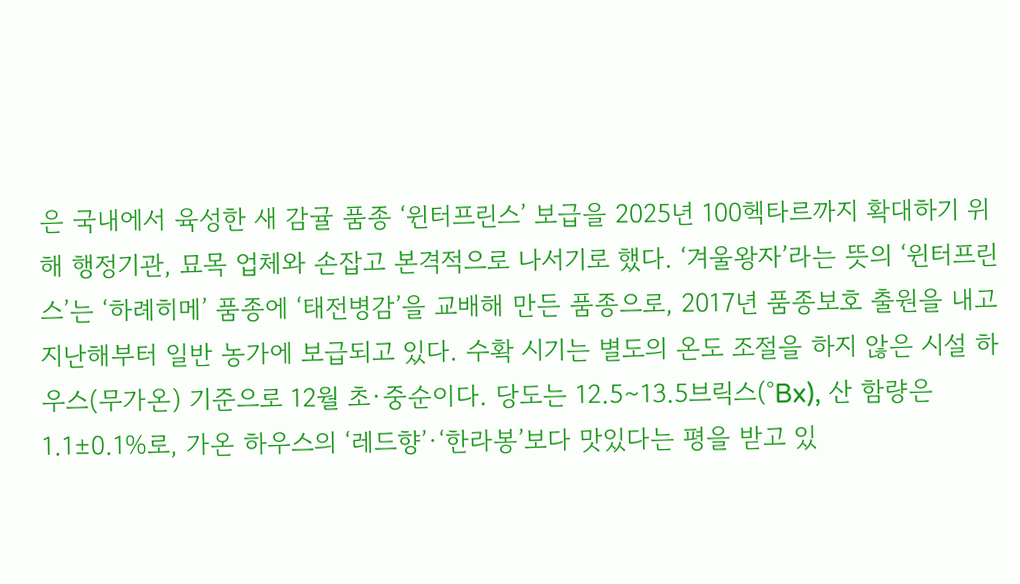은 국내에서 육성한 새 감귤 품종 ‘윈터프린스’ 보급을 2025년 100헥타르까지 확대하기 위해 행정기관, 묘목 업체와 손잡고 본격적으로 나서기로 했다. ‘겨울왕자’라는 뜻의 ‘윈터프린스’는 ‘하례히메’ 품종에 ‘태전병감’을 교배해 만든 품종으로, 2017년 품종보호 출원을 내고 지난해부터 일반 농가에 보급되고 있다. 수확 시기는 별도의 온도 조절을 하지 않은 시설 하우스(무가온) 기준으로 12월 초·중순이다. 당도는 12.5∼13.5브릭스(°Bx), 산 함량은 1.1±0.1%로, 가온 하우스의 ‘레드향’·‘한라봉’보다 맛있다는 평을 받고 있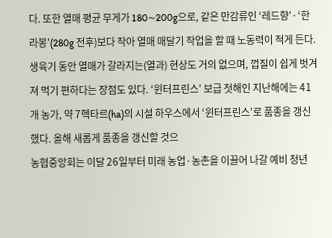다. 또한 열매 평균 무게가 180∼200g으로, 같은 만감류인 ‘레드향’·‘한라봉’(280g 전후)보다 작아 열매 매달기 작업을 할 때 노동력이 적게 든다. 생육기 동안 열매가 갈라지는(열과) 현상도 거의 없으며, 껍질이 쉽게 벗겨져 먹기 편하다는 장점도 있다. ‘윈터프린스’ 보급 첫해인 지난해에는 41개 농가, 약 7헥타르(ha)의 시설 하우스에서 ‘윈터프린스’로 품종을 갱신했다. 올해 새롭게 품종을 갱신할 것으
농협중앙회는 이달 26일부터 미래 농업·농촌을 이끌어 나갈 예비 청년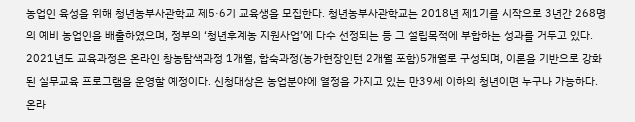농업인 육성을 위해 청년농부사관학교 제5·6기 교육생을 모집한다. 청년농부사관학교는 2018년 제1기를 시작으로 3년간 268명의 예비 농업인을 배출하였으며, 정부의 ‘청년후계농 지원사업’에 다수 선정되는 등 그 설립목적에 부합하는 성과를 거두고 있다. 2021년도 교육과정은 온라인 창농탐색과정 1개월, 합숙과정(농가현장인턴 2개월 포함)5개월로 구성되며, 이론을 기반으로 강화된 실무교육 프로그램을 운영할 예정이다. 신청대상은 농업분야에 열정을 가지고 있는 만39세 이하의 청년이면 누구나 가능하다. 온라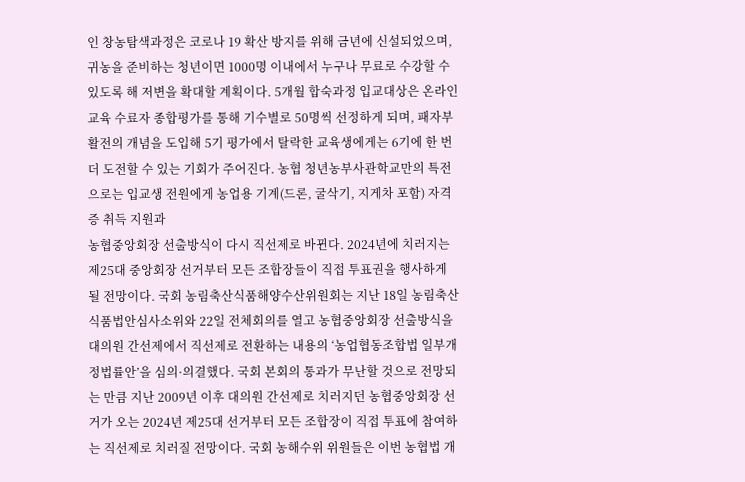인 창농탐색과정은 코로나 19 확산 방지를 위해 금년에 신설되었으며, 귀농을 준비하는 청년이면 1000명 이내에서 누구나 무료로 수강할 수 있도록 해 저변을 확대할 계획이다. 5개월 합숙과정 입교대상은 온라인교육 수료자 종합평가를 통해 기수별로 50명씩 선정하게 되며, 패자부활전의 개념을 도입해 5기 평가에서 탈락한 교육생에게는 6기에 한 번 더 도전할 수 있는 기회가 주어진다. 농협 청년농부사관학교만의 특전으로는 입교생 전원에게 농업용 기계(드론, 굴삭기, 지게차 포함) 자격증 취득 지원과
농협중앙회장 선출방식이 다시 직선제로 바뀐다. 2024년에 치러지는 제25대 중앙회장 선거부터 모든 조합장들이 직접 투표권을 행사하게 될 전망이다. 국회 농림축산식품해양수산위원회는 지난 18일 농림축산식품법안심사소위와 22일 전체회의를 열고 농협중앙회장 선출방식을 대의원 간선제에서 직선제로 전환하는 내용의 ‘농업협동조합법 일부개정법률안’을 심의·의결했다. 국회 본회의 통과가 무난할 것으로 전망되는 만큼 지난 2009년 이후 대의원 간선제로 치러지던 농협중앙회장 선거가 오는 2024년 제25대 선거부터 모든 조합장이 직접 투표에 참여하는 직선제로 치러질 전망이다. 국회 농해수위 위원들은 이번 농협법 개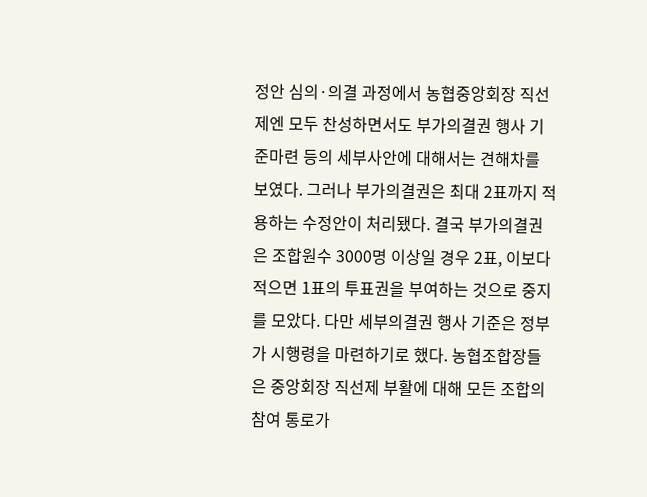정안 심의·의결 과정에서 농협중앙회장 직선제엔 모두 찬성하면서도 부가의결권 행사 기준마련 등의 세부사안에 대해서는 견해차를 보였다. 그러나 부가의결권은 최대 2표까지 적용하는 수정안이 처리됐다. 결국 부가의결권은 조합원수 3000명 이상일 경우 2표, 이보다 적으면 1표의 투표권을 부여하는 것으로 중지를 모았다. 다만 세부의결권 행사 기준은 정부가 시행령을 마련하기로 했다. 농협조합장들은 중앙회장 직선제 부활에 대해 모든 조합의 참여 통로가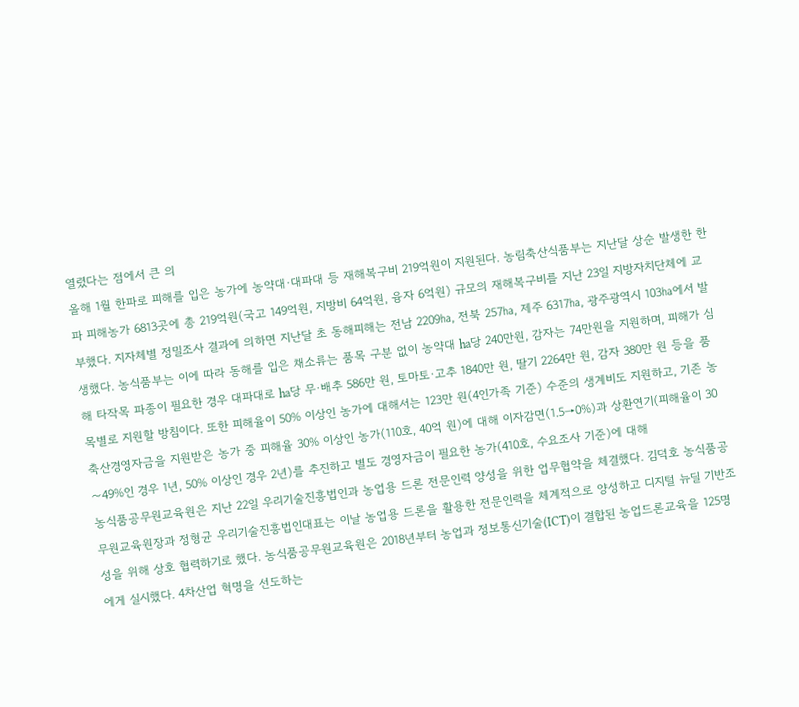열렸다는 점에서 큰 의
올해 1월 한파로 피해를 입은 농가에 농약대·대파대 등 재해복구비 219억원이 지원된다. 농림축산식품부는 지난달 상순 발생한 한파 피해농가 6813곳에 총 219억원(국고 149억원, 지방비 64억원, 융자 6억원) 규모의 재해복구비를 지난 23일 지방자치단체에 교부했다. 지자체별 정밀조사 결과에 의하면 지난달 초 동해피해는 전남 2209㏊, 전북 257㏊, 제주 6317㏊, 광주광역시 103㏊에서 발생했다. 농식품부는 이에 따라 동해를 입은 채소류는 품목 구분 없이 농약대 ha당 240만원, 감자는 74만원을 지원하며, 피해가 심해 타작목 파종이 필요한 경우 대파대로 ha당 무·배추 586만 원, 토마토·고추 1840만 원, 딸기 2264만 원, 감자 380만 원 등을 품목별로 지원할 방침이다. 또한 피해율이 50% 이상인 농가에 대해서는 123만 원(4인가족 기준) 수준의 생계비도 지원하고, 기존 농축산경영자금을 지원받은 농가 중 피해율 30% 이상인 농가(110호, 40억 원)에 대해 이자감면(1.5→0%)과 상환연기(피해율이 30〜49%인 경우 1년, 50% 이상인 경우 2년)를 추진하고 별도 경영자금이 필요한 농가(410호, 수요조사 기준)에 대해
농식품공무원교육원은 지난 22일 우리기술진흥법인과 농업용 드론 전문인력 양성을 위한 업무협약을 체결했다. 김덕호 농식품공무원교육원장과 정형균 우리기술진흥법인대표는 이날 농업용 드론을 활용한 전문인력을 체계적으로 양성하고 디지털 뉴딜 기반조성을 위해 상호 협력하기로 했다. 농식품공무원교육원은 2018년부터 농업과 정보통신기술(ICT)이 결합된 농업드론교육을 125명에게 실시했다. 4차산업 혁명을 선도하는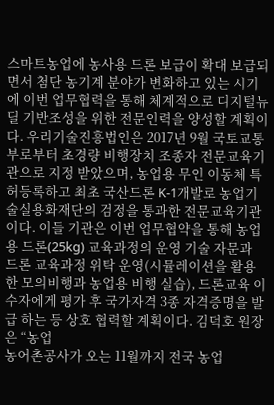스마트농업에 농사용 드론 보급이 확대 보급되면서 첨단 농기계 분야가 변화하고 있는 시기에 이번 업무협력을 통해 체계적으로 디지털뉴딜 기반조성을 위한 전문인력을 양성할 계획이다. 우리기술진흥법인은 2017년 9월 국토교통부로부터 초경량 비행장치 조종자 전문교육기관으로 지정 받았으며, 농업용 무인 이동체 특허등록하고 최초 국산드론 K-1개발로 농업기술실용화재단의 검정을 통과한 전문교육기관이다. 이들 기관은 이번 업무협약을 통해 농업용 드론(25kg) 교육과정의 운영 기술 자문과 드론 교육과정 위탁 운영(시뮬레이션을 활용한 모의비행과 농업용 비행 실습), 드론교육 이수자에게 평가 후 국가자격 3종 자격증명을 발급 하는 등 상호 협력할 계획이다. 김덕호 원장은 “농업
농어촌공사가 오는 11월까지 전국 농업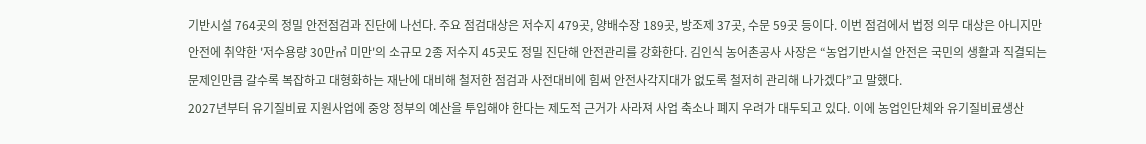기반시설 764곳의 정밀 안전점검과 진단에 나선다. 주요 점검대상은 저수지 479곳, 양배수장 189곳, 방조제 37곳, 수문 59곳 등이다. 이번 점검에서 법정 의무 대상은 아니지만 안전에 취약한 '저수용량 30만㎥ 미만'의 소규모 2종 저수지 45곳도 정밀 진단해 안전관리를 강화한다. 김인식 농어촌공사 사장은 “농업기반시설 안전은 국민의 생활과 직결되는 문제인만큼 갈수록 복잡하고 대형화하는 재난에 대비해 철저한 점검과 사전대비에 힘써 안전사각지대가 없도록 철저히 관리해 나가겠다”고 말했다.
2027년부터 유기질비료 지원사업에 중앙 정부의 예산을 투입해야 한다는 제도적 근거가 사라져 사업 축소나 폐지 우려가 대두되고 있다. 이에 농업인단체와 유기질비료생산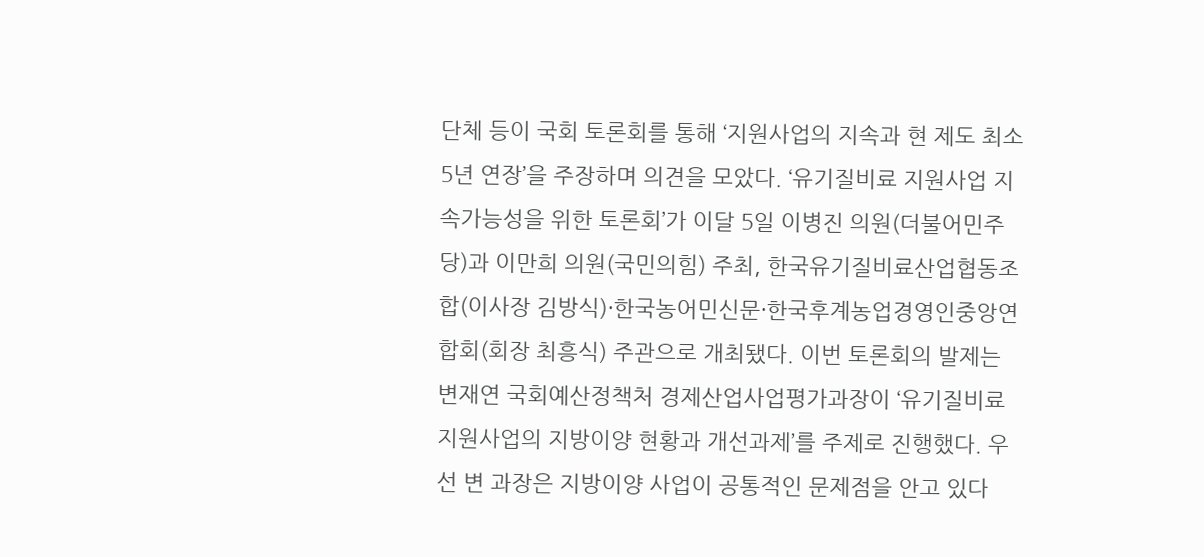단체 등이 국회 토론회를 통해 ‘지원사업의 지속과 현 제도 최소 5년 연장’을 주장하며 의견을 모았다. ‘유기질비료 지원사업 지속가능성을 위한 토론회’가 이달 5일 이병진 의원(더불어민주당)과 이만희 의원(국민의힘) 주최, 한국유기질비료산업협동조합(이사장 김방식)·한국농어민신문·한국후계농업경영인중앙연합회(회장 최흥식) 주관으로 개최됐다. 이번 토론회의 발제는 변재연 국회예산정책처 경제산업사업평가과장이 ‘유기질비료 지원사업의 지방이양 현황과 개선과제’를 주제로 진행했다. 우선 변 과장은 지방이양 사업이 공통적인 문제점을 안고 있다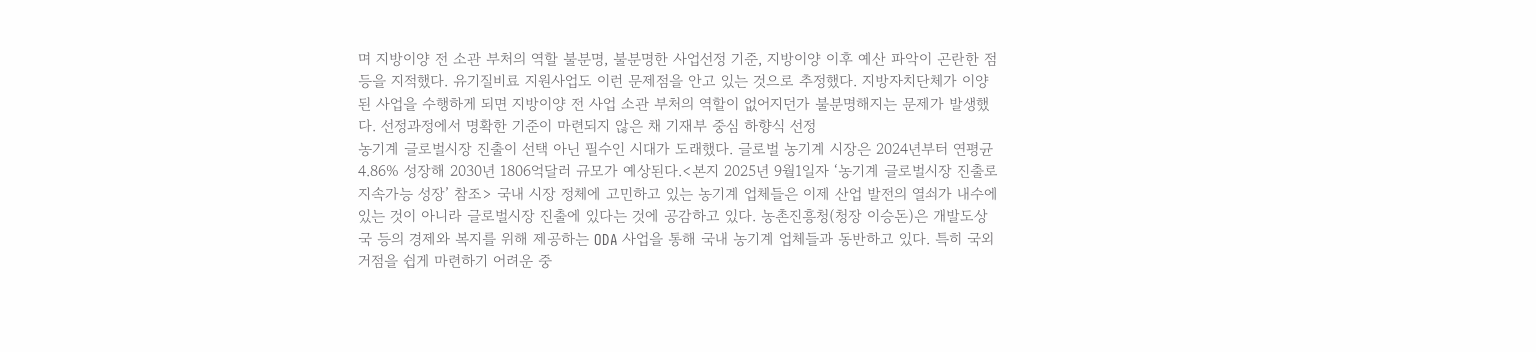며 지방이양 전 소관 부처의 역할 불분명, 불분명한 사업선정 기준, 지방이양 이후 예산 파악이 곤란한 점 등을 지적했다. 유기질비료 지원사업도 이런 문제점을 안고 있는 것으로 추정했다. 지방자치단체가 이양된 사업을 수행하게 되면 지방이양 전 사업 소관 부처의 역할이 없어지던가 불분명해지는 문제가 발생했다. 선정과정에서 명확한 기준이 마련되지 않은 채 기재부 중심 하향식 선정
농기계 글로벌시장 진출이 선택 아닌 필수인 시대가 도래했다. 글로벌 농기계 시장은 2024년부터 연평균 4.86% 성장해 2030년 1806억달러 규모가 예상된다.<본지 2025년 9월1일자 ‘농기계 글로벌시장 진출로 지속가능 성장’ 참조> 국내 시장 정체에 고민하고 있는 농기계 업체들은 이제 산업 발전의 열쇠가 내수에 있는 것이 아니라 글로벌시장 진출에 있다는 것에 공감하고 있다. 농촌진흥청(청장 이승돈)은 개발도상국 등의 경제와 복지를 위해 제공하는 ODA 사업을 통해 국내 농기계 업체들과 동반하고 있다. 특히 국외 거점을 쉽게 마련하기 어려운 중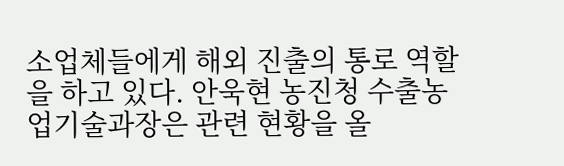소업체들에게 해외 진출의 통로 역할을 하고 있다. 안욱현 농진청 수출농업기술과장은 관련 현황을 올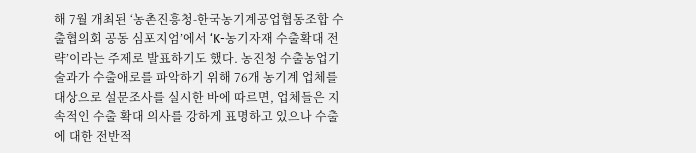해 7월 개최된 ‘농촌진흥청-한국농기계공업협동조합 수출협의회 공동 심포지엄’에서 ‘K-농기자재 수출확대 전략’이라는 주제로 발표하기도 했다. 농진청 수출농업기술과가 수출애로를 파악하기 위해 76개 농기계 업체를 대상으로 설문조사를 실시한 바에 따르면, 업체들은 지속적인 수출 확대 의사를 강하게 표명하고 있으나 수출에 대한 전반적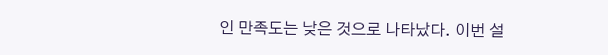인 만족도는 낮은 것으로 나타났다. 이번 설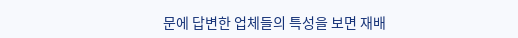문에 답변한 업체들의 특성을 보면 재배